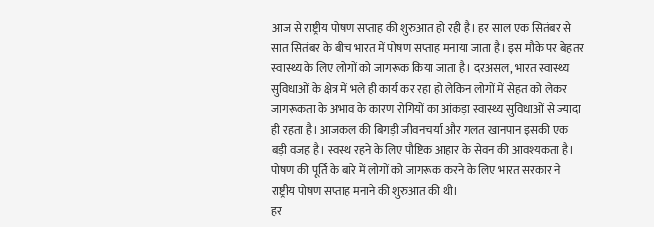आज से राष्ट्रीय पोषण सप्ताह की शुरुआत हो रही है। हर साल एक सितंबर से सात सितंबर के बीच भारत में पोषण सप्ताह मनाया जाता है। इस मौके पर बेहतर स्वास्थ्य के लिए लोगों को जागरूक किया जाता है। दरअसल, भारत स्वास्थ्य सुविधाओं के क्षेत्र में भले ही कार्य कर रहा हो लेकिन लोगों में सेहत को लेकर जागरूकता के अभाव के कारण रोगियों का आंकड़ा स्वास्थ्य सुविधाओं से ज्यादा ही रहता है। आजकल की बिगड़ी जीवनचर्या और गलत खानपान इसकी एक बड़ी वजह है। स्वस्थ रहने के लिए पौष्टिक आहार के सेवन की आवश्यकता है। पोषण की पूर्ति के बारे में लोगों को जागरूक करने के लिए भारत सरकार ने राष्ट्रीय पोषण सप्ताह मनाने की शुरुआत की थी।
हर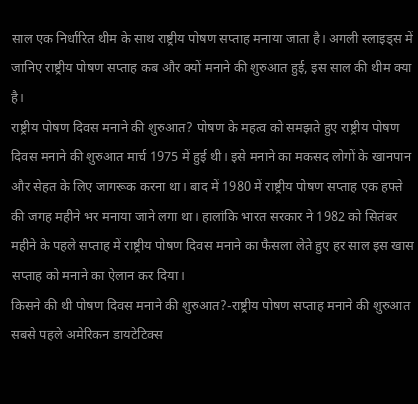साल एक निर्धारित थीम के साथ राष्ट्रीय पोषण सप्ताह मनाया जाता है। अगली स्लाइड्स में जानिए राष्ट्रीय पोषण सप्ताह कब और क्यों मनाने की शुरुआत हुई, इस साल की थीम क्या है।
राष्ट्रीय पोषण दिवस मनाने की शुरुआत? पोषण के महत्व को समझते हुए राष्ट्रीय पोषण दिवस मनाने की शुरुआत मार्च 1975 में हुई थी। इसे मनाने का मकसद लोगों के खानपान और सेहत के लिए जागरूक करना था। बाद में 1980 में राष्ट्रीय पोषण सप्ताह एक हफ्ते की जगह महीने भर मनाया जाने लगा था। हालांकि भारत सरकार ने 1982 को सितंबर महीने के पहले सप्ताह में राष्ट्रीय पोषण दिवस मनाने का फैसला लेते हुए हर साल इस खास सप्ताह को मनाने का ऐलान कर दिया।
किसने की थी पोषण दिवस मनाने की शुरुआत?-राष्ट्रीय पोषण सप्ताह मनाने की शुरुआत सबसे पहले अमेरिकन डायटेटिक्स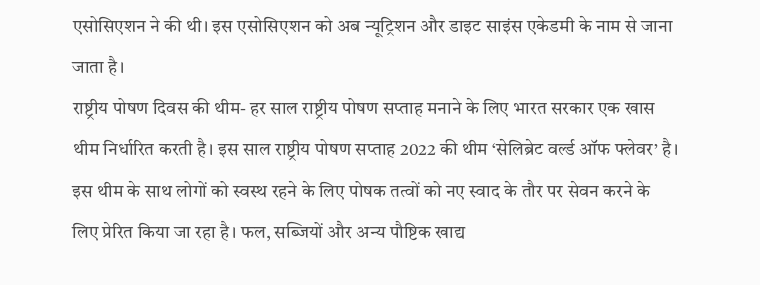एसोसिएशन ने की थी। इस एसोसिएशन को अब न्यूट्रिशन और डाइट साइंस एकेडमी के नाम से जाना जाता है।
राष्ट्रीय पोषण दिवस की थीम- हर साल राष्ट्रीय पोषण सप्ताह मनाने के लिए भारत सरकार एक खास थीम निर्धारित करती है। इस साल राष्ट्रीय पोषण सप्ताह 2022 की थीम ‘सेलिब्रेट वर्ल्ड ऑफ फ्लेवर’ है। इस थीम के साथ लोगों को स्वस्थ रहने के लिए पोषक तत्वों को नए स्वाद के तौर पर सेवन करने के लिए प्रेरित किया जा रहा है। फल, सब्जियों और अन्य पौष्टिक खाद्य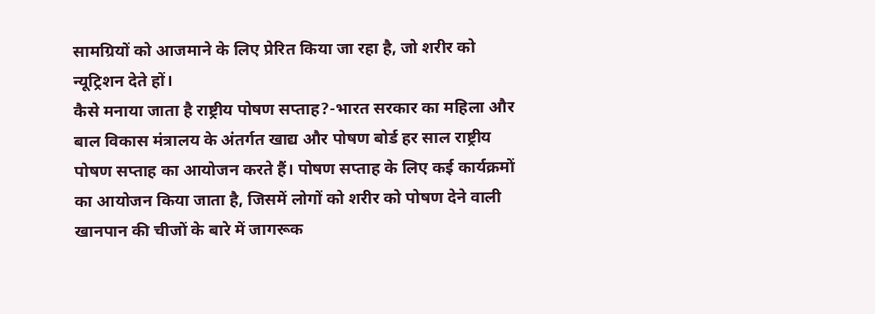सामग्रियों को आजमाने के लिए प्रेरित किया जा रहा है, जो शरीर को न्यूट्रिशन देते हों।
कैसे मनाया जाता है राष्ट्रीय पोषण सप्ताह?-भारत सरकार का महिला और बाल विकास मंत्रालय के अंतर्गत खाद्य और पोषण बोर्ड हर साल राष्ट्रीय पोषण सप्ताह का आयोजन करते हैं। पोषण सप्ताह के लिए कई कार्यक्रमों का आयोजन किया जाता है, जिसमें लोगों को शरीर को पोषण देने वाली खानपान की चीजों के बारे में जागरूक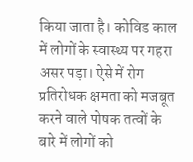किया जाता है। कोविड काल में लोगों के स्वास्थ्य पर गहरा असर पड़ा। ऐसे में रोग प्रतिरोधक क्षमता को मजबूत करने वाले पोषक तत्वों के बारे में लोगों को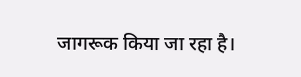जागरूक किया जा रहा है।